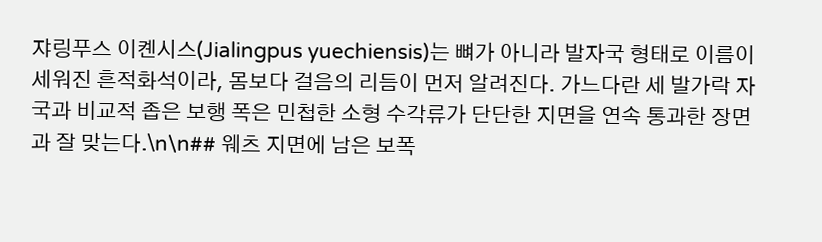쟈링푸스 이켼시스(Jialingpus yuechiensis)는 뼈가 아니라 발자국 형태로 이름이 세워진 흔적화석이라, 몸보다 걸음의 리듬이 먼저 알려진다. 가느다란 세 발가락 자국과 비교적 좁은 보행 폭은 민첩한 소형 수각류가 단단한 지면을 연속 통과한 장면과 잘 맞는다.\n\n## 웨츠 지면에 남은 보폭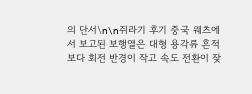의 단서\n\n쥐라기 후기 중국 웨츠에서 보고된 보행열은 대형 용각류 흔적보다 회전 반경이 작고 속도 전환이 잦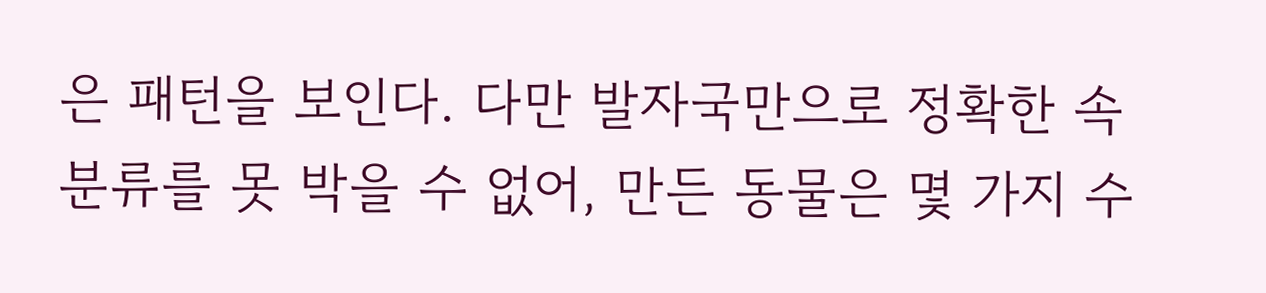은 패턴을 보인다. 다만 발자국만으로 정확한 속 분류를 못 박을 수 없어, 만든 동물은 몇 가지 수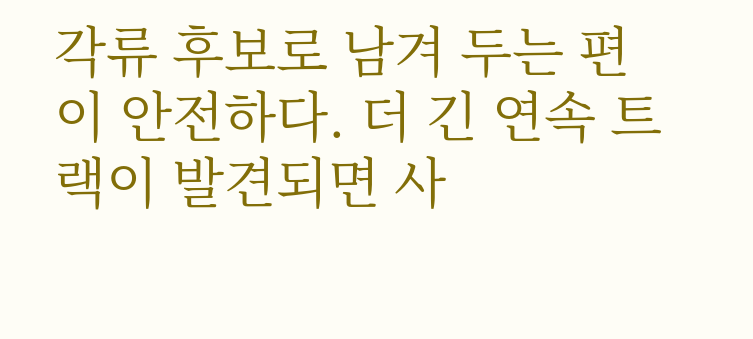각류 후보로 남겨 두는 편이 안전하다. 더 긴 연속 트랙이 발견되면 사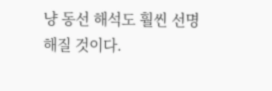냥 동선 해석도 훨씬 선명해질 것이다.